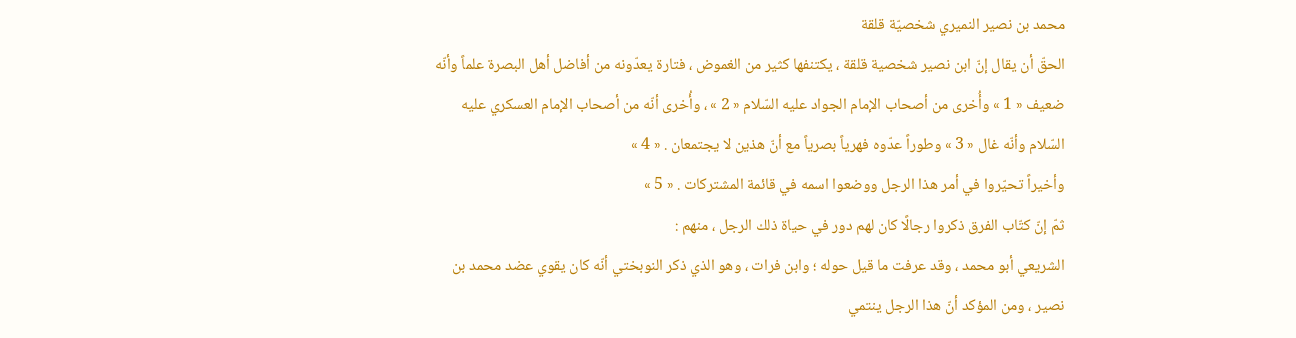محمد بن نصير النميري شخصيّة قلقة
الحقّ أن يقال إنّ ابن نصير شخصية قلقة ، يكتنفها كثير من الغموض ، فتارة يعدّونه من أفاضل أهل البصرة علماً وأنّه ضعيف « 1 » وأُخرى من أصحاب الإمام الجواد عليه السّلام « 2 » ، وأُخرى أنّه من أصحاب الإمام العسكري عليه السّلام وأنّه غال « 3 » وطوراً عدّوه فهرياً بصرياً مع أنّ هذين لا يجتمعان . « 4 »
وأخيراً تحيّروا في أمر هذا الرجل ووضعوا اسمه في قائمة المشتركات . « 5 »
ثمّ إنّ كتّاب الفرق ذكروا رجالًا كان لهم دور في حياة ذلك الرجل ، منهم :
الشريعي أبو محمد ، وقد عرفت ما قيل حوله ؛ وابن فرات ، وهو الذي ذكر النوبختي أنّه كان يقوي عضد محمد بن نصير ، ومن المؤكد أنّ هذا الرجل ينتمي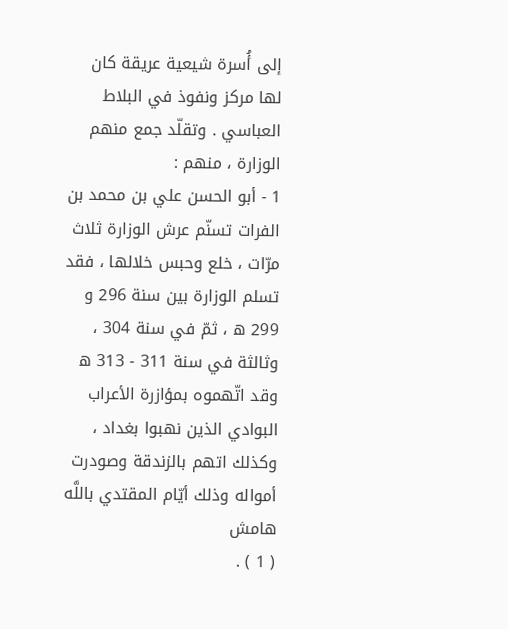إلى أُسرة شيعية عريقة كان لها مركز ونفوذ في البلاط العباسي . وتقلّد جمع منهم الوزارة ، منهم :
1 - أبو الحسن علي بن محمد بن الفرات تسنّم عرش الوزارة ثلاث مرّات ، خلع وحبس خلالها ، فقد تسلم الوزارة بين سنة 296 و 299 ه ، ثمّ في سنة 304 ، وثالثة في سنة 311 - 313 ه وقد اتّهموه بمؤازرة الأعراب البوادي الذين نهبوا بغداد ، وكذلك اتهم بالزندقة وصودرت أمواله وذلك أيّام المقتدي باللَّه
هامش
( 1 ) .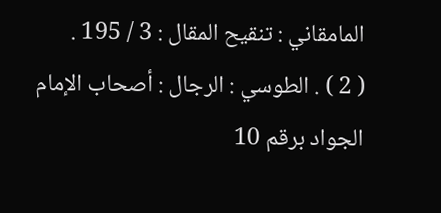المامقاني : تنقيح المقال : 3 / 195 .
( 2 ) . الطوسي : الرجال : أصحاب الإمام الجواد برقم 10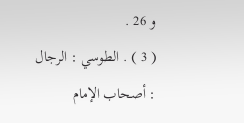و 26 .
( 3 ) . الطوسي : الرجال : أصحاب الإمام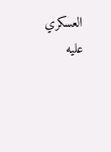العسكري عليه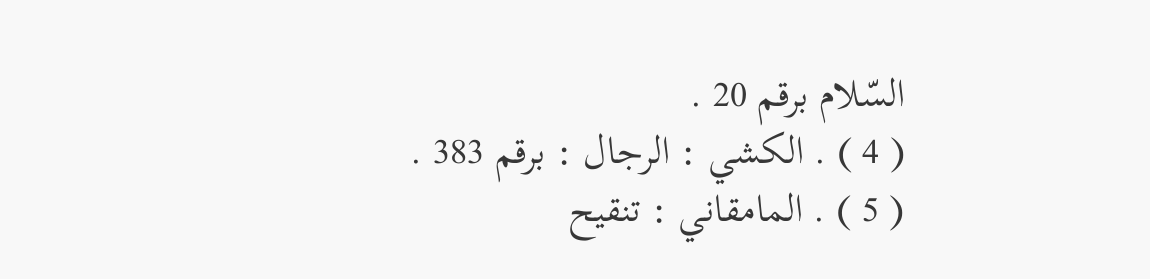السّلام برقم 20 .
( 4 ) . الكشي : الرجال : برقم 383 .
( 5 ) . المامقاني : تنقيح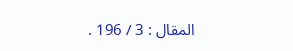المقال : 3 / 196 .